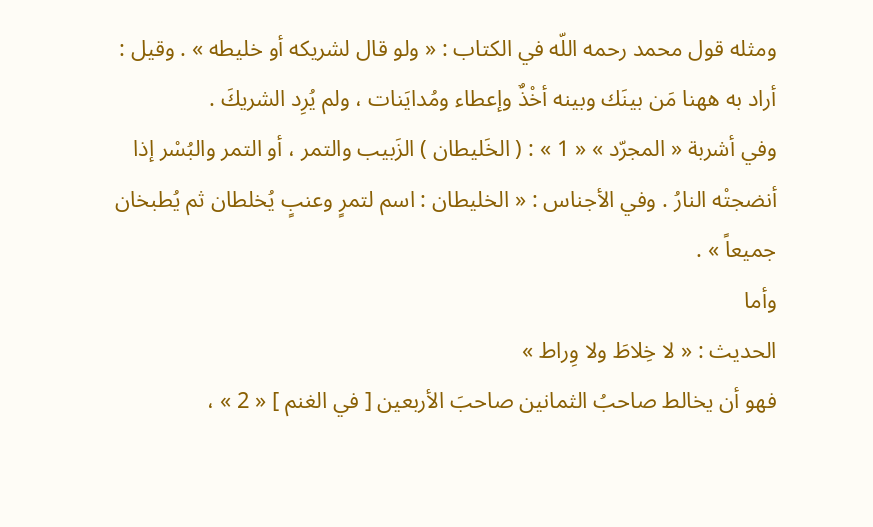ومثله قول محمد رحمه اللّه في الكتاب : « ولو قال لشريكه أو خليطه » . وقيل : أراد به ههنا مَن بينَك وبينه أخْذٌ وإعطاء ومُدايَنات ، ولم يُرِد الشريكَ .
وفي أشربة « المجرّد » « 1 » : ( الخَليطان ) الزَبيب والتمر ، أو التمر والبُسْر إذا أنضجتْه النارُ . وفي الأجناس : « الخليطان : اسم لتمرٍ وعنبٍ يُخلطان ثم يُطبخان جميعاً » .
وأما
الحديث : « لا خِلاطَ ولا وِراط »
فهو أن يخالط صاحبُ الثمانين صاحبَ الأربعين [ في الغنم ] « 2 » ،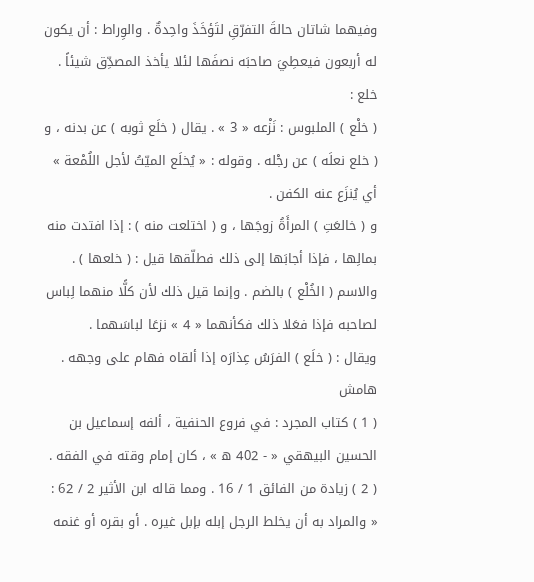وفيهما شاتان حالةَ التفرّقِ لتَؤخَذَ واحِدةٌ . والوِراط : أن يكون له أربعون فيعطِيَ صاحبَه نصفَها لئلا يأخذ المصدِّق شيئاً .
خلع :
( خلْع ) الملبوس : نَزْعه « 3 » . يقال ( خلَع ثوبه ) عن بدنه ، و ( خلع نعلَه ) عن رجْله . وقوله : « يُخلَع الميّتُ لأجل اللُمْعة » أي يُنزَع عنه الكفن .
و ( خالعَتِ ) المرأَةُ زوجَها ، و ( اختلعت منه ) : إذا افتدت منه بمالِها ، فإذا أجابَها إلى ذلك فطلّقها قيل : ( خلعها ) . والاسم ( الخُلْع ) بالضم . وإنما قيل ذلك لأن كلًّا منهما لِباس لصاحبه فإذا فعَلا ذلك فكأنهما « 4 » نزعَا لباسَهما .
ويقال : ( خلَع ) الفرَسُ عِذارَه إذا ألقاه فهام على وجهه .
هامش
( 1 ) كتاب المجرد : في فروع الحنفية ، ألفه إسماعيل بن الحسين البيهقي « - 402 ه » ، كان إمام وقته في الفقه .
( 2 ) زيادة من الفائق 1 / 16 . ومما قاله ابن الأثير 2 / 62 :
« والمراد به أن يخلط الرجل إبله بإبل غيره . أو بقره أو غنمه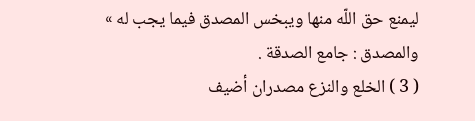ليمنع حق اللّه منها ويبخس المصدق فيما يجب له » والمصدق : جامع الصدقة .
( 3 ) الخلع والنزع مصدران أضيف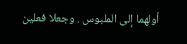أولهما إلى الملبوس . وجعلا فعلين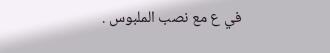في ع مع نصب الملبوس .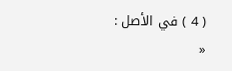( 4 ) في الأصل :
«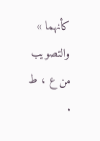كأنهما » والتصويب من ع ، ط .